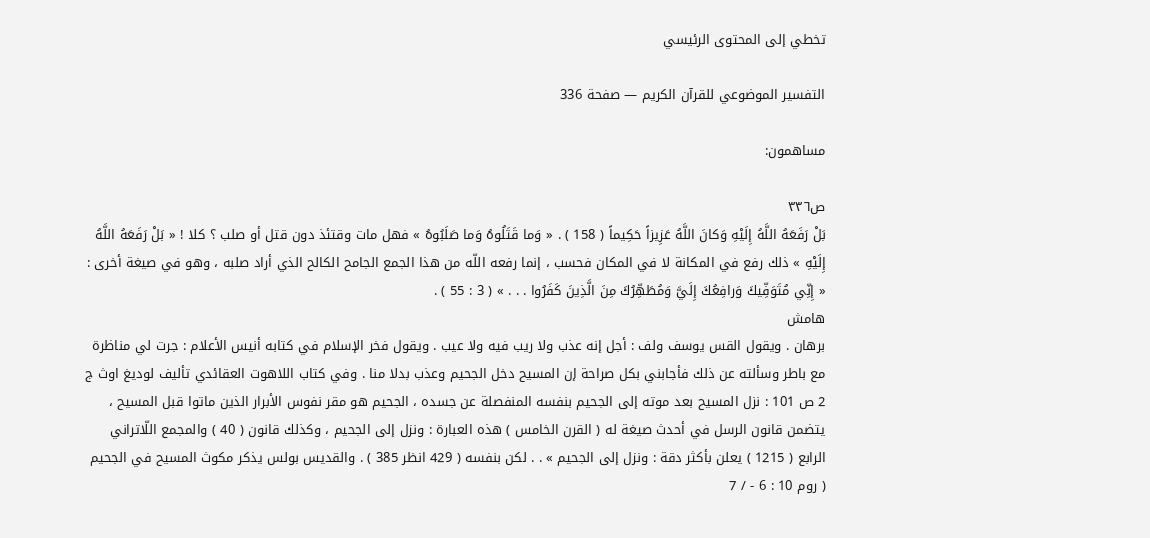تخطي إلى المحتوى الرئيسي

التفسير الموضوعي للقرآن الكريم — صفحة 336

مساهمون:

ص٣٣٦
بَلْ رَفَعَهُ اللَّهُ إِلَيْهِ وَكانَ اللَّهُ عَزِيزاً حَكِيماً ( 158 ) . « وَما قَتَلُوهُ وَما صَلَبُوهُ » فهل مات وقتئذ دون قتل أو صلب ؟ كلا ! « بَلْ رَفَعَهُ اللَّهُ إِلَيْهِ » ذلك رفع في المكانة لا في المكان فحسب ، إنما رفعه اللّه من هذا الجمع الجامح الكالح الذي أراد صلبه ، وهو في صيغة أخرى : « إِنِّي مُتَوَفِّيكَ وَرافِعُكَ إِلَيَّ وَمُطَهِّرُكَ مِنَ الَّذِينَ كَفَرُوا . . . » ( 3 : 55 ) .
هامش
برهان . ويقول القس يوسف ولف : أجل إنه عذب ولا ريب فيه ولا عيب . ويقول فخر الإسلام في كتابه أنيس الأعلام : جرت لي مناظرة مع باطر وسألته عن ذلك فأجابني بكل صراحة إن المسيح دخل الجحيم وعذب بدلا منا . وفي كتاب اللاهوت العقائدي تأليف لوديغ اوث ج 2 ص 101 : نزل المسيح بعد موته إلى الجحيم بنفسه المنفصلة عن جسده ، الجحيم هو مقر نفوس الأبرار الذين ماتوا قبل المسيح ، يتضمن قانون الرسل في أحدث صيغة له ( القرن الخامس ) هذه العبارة : ونزل إلى الجحيم ، وكذلك قانون ( 40 ) والمجمع اللّاتراني الرابع ( 1215 ) يعلن بأكثر دقة : ونزل إلى الجحيم » . . لكن بنفسه ( 429 انظر 385 ) . والقديس بولس يذكر مكوث المسيح في الجحيم ( روم 10 : 6 - / 7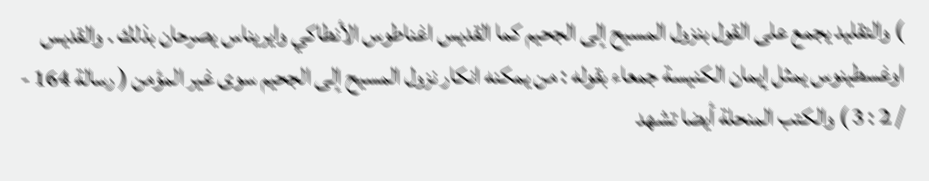) والتقليد يجمع على القول بنزول المسيح إلى الجحيم كما القديس اغناطوس الأنطاكي وايريناس يصرحان بذلك . والقديس اوغسطينوس يمثل إيمان الكنيسة جمعاء بقوله : من يمكنه انكار نزول المسيح إلى الجحيم سوى غير المؤمن ( رسالة 164 - / 2 : 3 ) والكتب المنحلة أيضا تشهد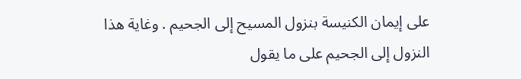على إيمان الكنيسة بنزول المسيح إلى الجحيم . وغاية هذا النزول إلى الجحيم على ما يقول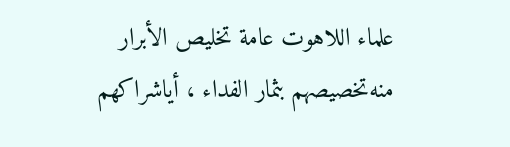علماء اللاهوت عامة تخليص الأبرار منه‌تخصيصهم بثمار الفداء ، أياشراكهم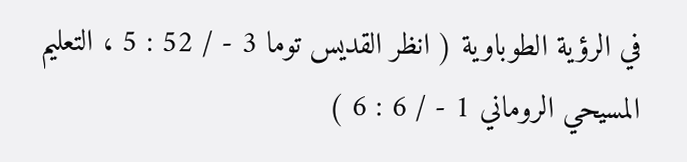في الرؤية الطوباوية ( انظر القديس توما 3 - / 52 : 5 ، التعليم المسيحي الروماني 1 - / 6 : 6 )